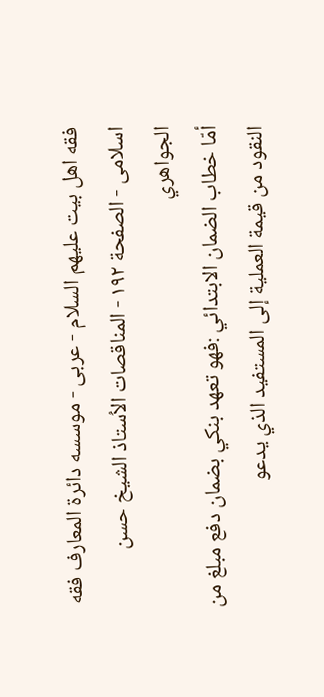فقه اهل بیت علیهم السلام - عربی - موسسه دائرة المعارف فقه اسلامی - الصفحة ١٩٢ - المناقصات الاُستاذ الشيخ حسن الجواهري
أمّا خطاب الضمان الابتدائي :فهو تعهد بنكي بضمان دفع مبلغ من النقود من قيمة العملية إلى المستفيد الذي يدعو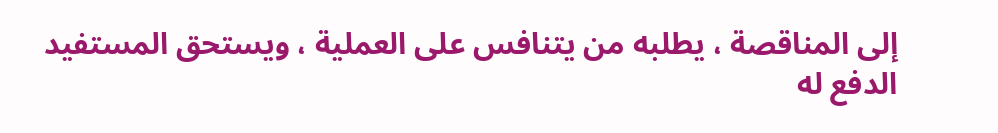إلى المناقصة ، يطلبه من يتنافس على العملية ، ويستحق المستفيد الدفع له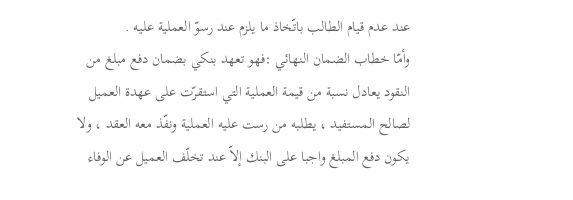عند عدم قيام الطالب باتّخاذ ما يلزم عند رسوّ العملية عليه .
وأمّا خطاب الضمان النهائي :فهو تعهد بنكي بضمان دفع مبلغ من النقود يعادل نسبة من قيمة العملية التي استقرّت على عهدة العميل لصالح المستفيد ، يطلبه من رست عليه العملية ونفّذ معه العقد ، ولا يكون دفع المبلغ واجبا على البنك إلاّ عند تخلّف العميل عن الوفاء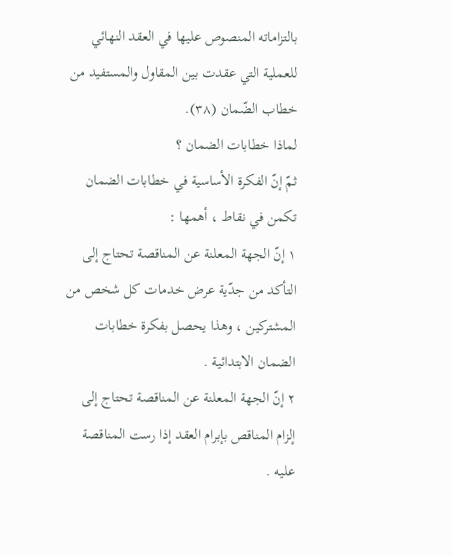بالتزاماته المنصوص عليها في العقد النهائي للعملية التي عقدت بين المقاول والمستفيد من خطاب الضّمان (٣٨).
لماذا خطابات الضمان ؟
ثمّ إنّ الفكرة الأساسية في خطابات الضمان تكمن في نقاط ، أهمها :
١ إنّ الجهة المعلنة عن المناقصة تحتاج إلى التأكد من جدّية عرض خدمات كل شخص من المشتركين ، وهذا يحصل بفكرة خطابات الضمان الابتدائية .
٢ إنّ الجهة المعلنة عن المناقصة تحتاج إلى إلزام المناقص بإبرام العقد إذا رست المناقصة عليه .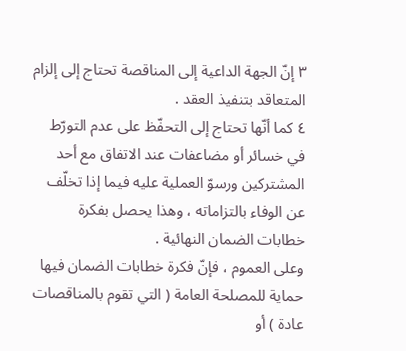٣ إنّ الجهة الداعية إلى المناقصة تحتاج إلى إلزام المتعاقد بتنفيذ العقد .
٤ كما أنّها تحتاج إلى التحفّظ على عدم التورّط في خسائر أو مضاعفات عند الاتفاق مع أحد المشتركين ورسوّ العملية عليه فيما إذا تخلّف عن الوفاء بالتزاماته ، وهذا يحصل بفكرة خطابات الضمان النهائية .
وعلى العموم ، فإنّ فكرة خطابات الضمان فيها حماية للمصلحة العامة ( التي تقوم بالمناقصات عادة ) أو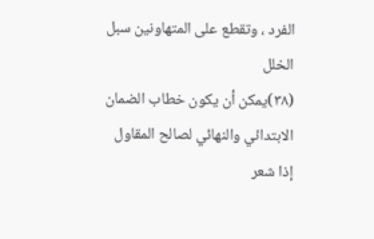الفرد ، وتقطع على المتهاونين سبل الخلل
(٣٨)يمكن أن يكون خطاب الضمان الابتدائي والنهائي لصالح المقاول إذا شعر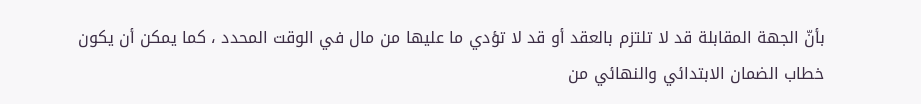بأنّ الجهة المقابلة قد لا تلتزم بالعقد أو قد لا تؤدي ما عليها من مال في الوقت المحدد ، كما يمكن أن يكون خطاب الضمان الابتدائي والنهائي من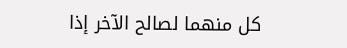كل منهما لصالح الآخر إذا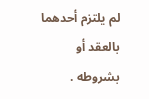لم يلتزم أحدهما بالعقد أو بشروطه .